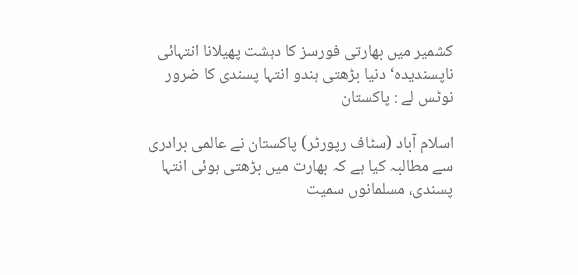کشمیر میں بھارتی فورسز کا دہشت پھیلانا انتہائی ناپسندیدہ‘ دنیا بڑھتی ہندو انتہا پسندی کا ضرور نوٹس لے : پاکستان

اسلام آباد (سٹاف رپورٹر) پاکستان نے عالمی برادری سے مطالبہ کیا ہے کہ بھارت میں بڑھتی ہوئی انتہا پسندی، مسلمانوں سمیت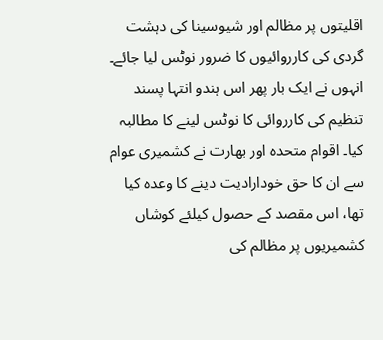اقلیتوں پر مظالم اور شیوسینا کی دہشت گردی کی کارروائیوں کا ضرور نوٹس لیا جائے۔ انہوں نے ایک بار پھر اس ہندو انتہا پسند تنظیم کی کارروائی کا نوٹس لینے کا مطالبہ کیا۔ اقوام متحدہ اور بھارت نے کشمیری عوام سے ان کا حق خودارادیت دینے کا وعدہ کیا تھا، اس مقصد کے حصول کیلئے کوشاں کشمیریوں پر مظالم کی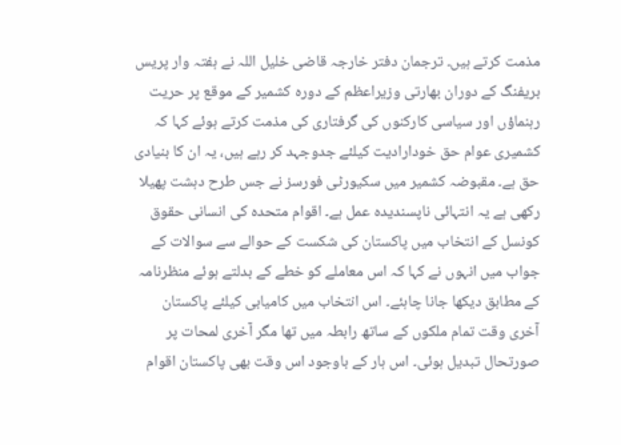مذمت کرتے ہیں۔ ترجمان دفتر خارجہ قاضی خلیل اللہ نے ہفتہ وار پریس بریفنگ کے دوران بھارتی وزیراعظم کے دورہ کشمیر کے موقع پر حریت رہنماؤں اور سیاسی کارکنوں کی گرفتاری کی مذمت کرتے ہوئے کہا کہ کشمیری عوام حق خودارادیت کیلئے جدوجہد کر رہے ہیں، یہ ان کا بنیادی حق ہے۔ مقبوضہ کشمیر میں سکیورٹی فورسز نے جس طرح دہشت پھیلا رکھی ہے یہ انتہائی ناپسندیدہ عمل ہے۔ اقوام متحدہ کی انسانی حقوق کونسل کے انتخاب میں پاکستان کی شکست کے حوالے سے سوالات کے جواب میں انہوں نے کہا کہ اس معاملے کو خطے کے بدلتے ہوئے منظرنامہ کے مطابق دیکھا جانا چاہئے۔ اس انتخاب میں کامیابی کیلئے پاکستان آخری وقت تمام ملکوں کے ساتھ رابطہ میں تھا مگر آخری لمحات پر صورتحال تبدیل ہوئی۔ اس ہار کے باوجود اس وقت بھی پاکستان اقوام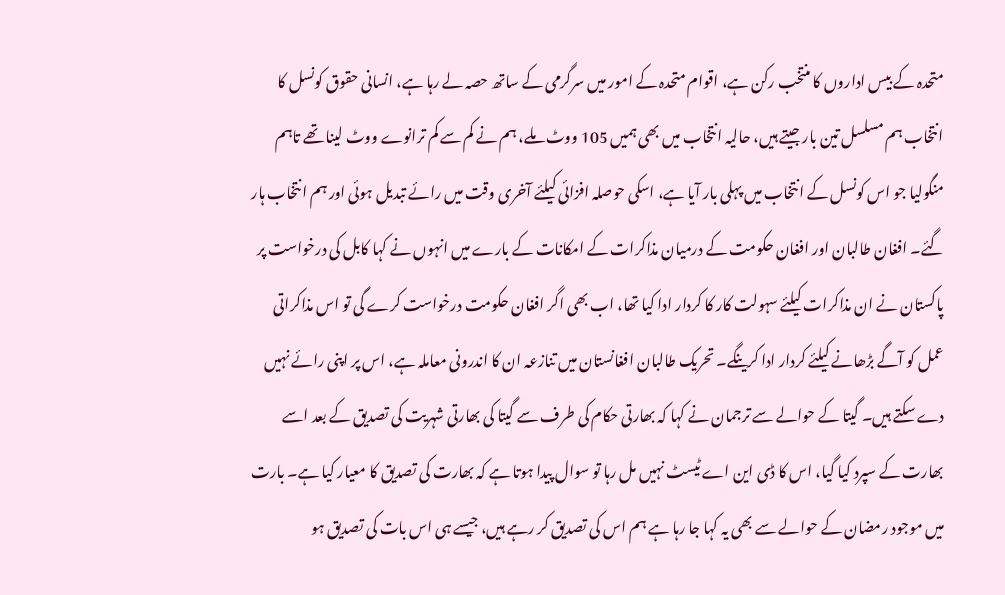متحدہ کے بیس اداروں کا منتخب رکن ہے، اقوام متحدہ کے امور میں سرگرمی کے ساتھ حصہ لے رہا ہے، انسانی حقوق کونسل کا انتخاب ہم مسلسل تین بار جیتے ہیں، حالیہ انتخاب میں بھی ہمیں 105 ووٹ ملے، ہم نے کم سے کم ترانوے ووٹ لینا تھے تاہم منگولیا جو اس کونسل کے انتخاب میں پہلی بار آیا ہے، اسکی حوصلہ افزائی کیلئے آخری وقت میں رائے تبدیل ہوئی اور ہم انتخاب ہار گئے۔ افغان طالبان اور افغان حکومت کے درمیان مذاکرات کے امکانات کے بارے میں انہوں نے کہا کابل کی درخواست پر پاکستان نے ان مذاکرات کیلئے سہولت کار کا کردار ادا کیا تھا، اب بھی اگر افغان حکومت درخواست کرے گی تو اس مذاکراتی عمل کو آگے بڑھانے کیلئے کردار ادا کرینگے۔ تحریک طالبان افغانستان میں تنازعہ ان کا اندرونی معاملہ ہے، اس پر اپنی رائے نہیں دے سکتے ہیں۔ گیتا کے حوالے سے ترجمان نے کہا کہ بھارتی حکام کی طرف سے گیتا کی بھارتی شہریت کی تصدیق کے بعد اسے بھارت کے سپرد کیا گیا، اس کا ڈی این اے ٹیسٹ نہیں مل رہا تو سوال پیدا ہوتا ہے کہ بھارت کی تصدیق کا معیار کیا ہے۔ بارت میں موجود رمضان کے حوالے سے بھی یہ کہا جا رہا ہے ہم اس کی تصدیق کر رہے ہیں، جیسے ہی اس بات کی تصدیق ہو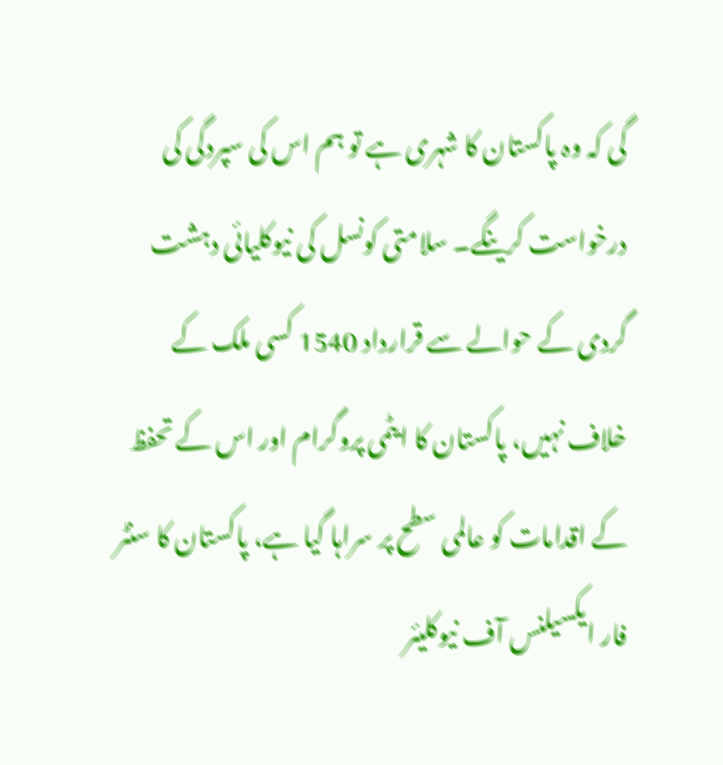گی کہ وہ پاکستان کا شہری ہے تو ہم اس کی سپردگی کی درخواست کرینگے۔ سلامتی کونسل کی نیوکلیائی دہشت گردی کے حوالے سے قرارداد 1540 کسی ملک کے خلاف نہیں، پاکستان کا ایٹمی پروگرام اور اس کے تحفظ کے اقدامات کو عالمی سطح پر سراہا گیا ہے، پاکستان کا سنٹر فار ایکسیلنس آف نیوکلیئر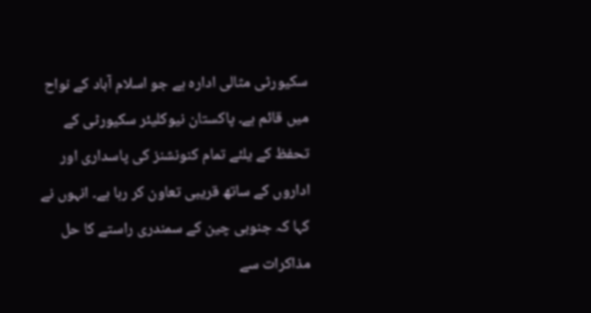سکیورٹی مثالی ادارہ ہے جو اسلام آباد کے نواح میں قائم ہے۔ پاکستان نیوکلیئر سکیورٹی کے تحفظ کے یلئے تمام کنونشنز کی پاسداری اور اداروں کے ساتھ قریبی تعاون کر رہا ہے۔ انہوں نے کہا کہ جنوبی چین کے سمندری راستے کا حل مذاکرات سے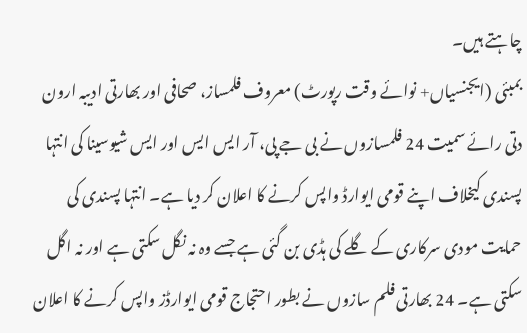چاہتے ہیں۔
بمبئی (ایجنسیاں+ نوائے وقت رپورٹ) معروف فلمساز، صحافی اور بھارتی ادیبہ ارون دتی رائے سمیت 24 فلمسازوں نے بی جے پی، آر ایس ایس اور ایس شیوسینا کی انتہا پسندی کیخلاف اپنے قومی ایوارڈ واپس کرنے کا اعلان کر دیا ہے۔ انتہا پسندی کی حمایت مودی سرکاری کے گلے کی ہڈی بن گئی ہے جسے وہ نہ نگل سکتی ہے اور نہ اگل سکتی ہے۔ 24 بھارتی فلم سازوں نے بطور احتجاج قومی ایوارڈز واپس کرنے کا اعلان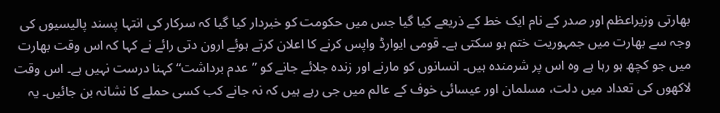بھارتی وزیراعظم اور صدر کے نام ایک خط کے ذریعے کیا گیا جس میں حکومت کو خبردار کیا گیا کہ سرکار کی انتہا پسند پالیسیوں کی وجہ سے بھارت میں جمہوریت ختم ہو سکتی ہے۔ قومی ایوارڈ واپس کرنے کا اعلان کرتے ہوئے ارون دتی رائے نے کہا کہ اس وقت بھارت میں جو کچھ ہو رہا ہے وہ اس پر شرمندہ ہیں۔ انسانوں کو مارنے اور زندہ جلائے جانے کو ”عدم برداشت“ کہنا درست نہیں ہے۔ اس وقت لاکھوں کی تعداد میں دلت، مسلمان اور عیسائی خوف کے عالم میں جی رہے ہیں کہ نہ جانے کب کسی حملے کا نشانہ بن جائیں۔ یہ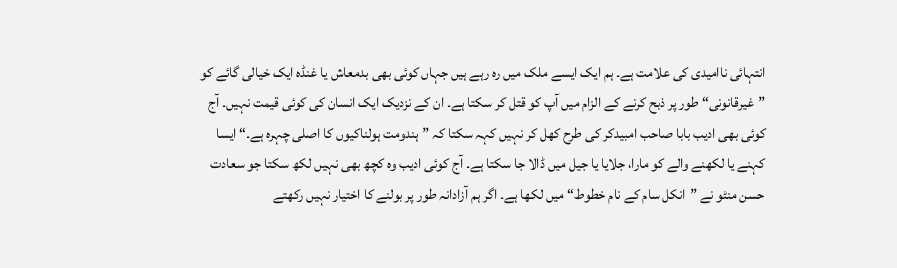انتہائی ناامیدی کی علامت ہے۔ ہم ایک ایسے ملک میں رہ رہے ہیں جہاں کوئی بھی بدمعاش یا غنڈہ ایک خیالی گائے کو ”غیرقانونی“ طور پر ذبح کرنے کے الزام میں آپ کو قتل کر سکتا ہے۔ ان کے نزدیک ایک انسان کی کوئی قیمت نہیں۔ آج کوئی بھی ادیب بابا صاحب امبیدکر کی طرح کھل کر نہیں کہہ سکتا کہ ”ہندومت ہولناکیوں کا اصلی چہرہ ہے۔“ ایسا کہنے یا لکھنے والے کو مارا، جلایا یا جیل میں ڈالا جا سکتا ہے۔ آج کوئی ادیب وہ کچھ بھی نہیں لکھ سکتا جو سعادت حسن منٹو نے ”انکل سام کے نام خطوط“ میں لکھا ہے۔ اگر ہم آزادانہ طور پر بولنے کا اختیار نہیں رکھتے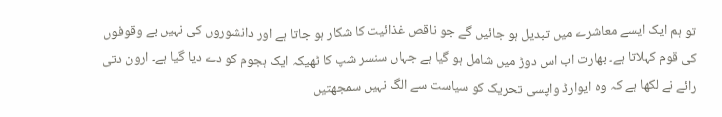تو ہم ایک ایسے معاشرے میں تبدیل ہو جائیں گے جو ناقص غذائیت کا شکار ہو جاتا ہے اور دانشوروں کی نہیں بے وقوفوں کی قوم کہلاتا ہے۔ بھارت اب اس دوڑ میں شامل ہو گیا ہے جہاں سنسر شپ کا ٹھیکہ ایک ہجوم کو دے دیا گیا ہے۔ ارون دتی رائے نے لکھا ہے کہ وہ ایوارڈ واپسی تحریک کو سیاست سے الگ نہیں سمجھتیں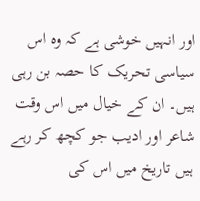اور انہیں خوشی ہے کہ وہ اس سیاسی تحریک کا حصہ بن رہی ہیں۔ ان کے خیال میں اس وقت شاعر اور ادیب جو کچھ کر رہے ہیں تاریخ میں اس کی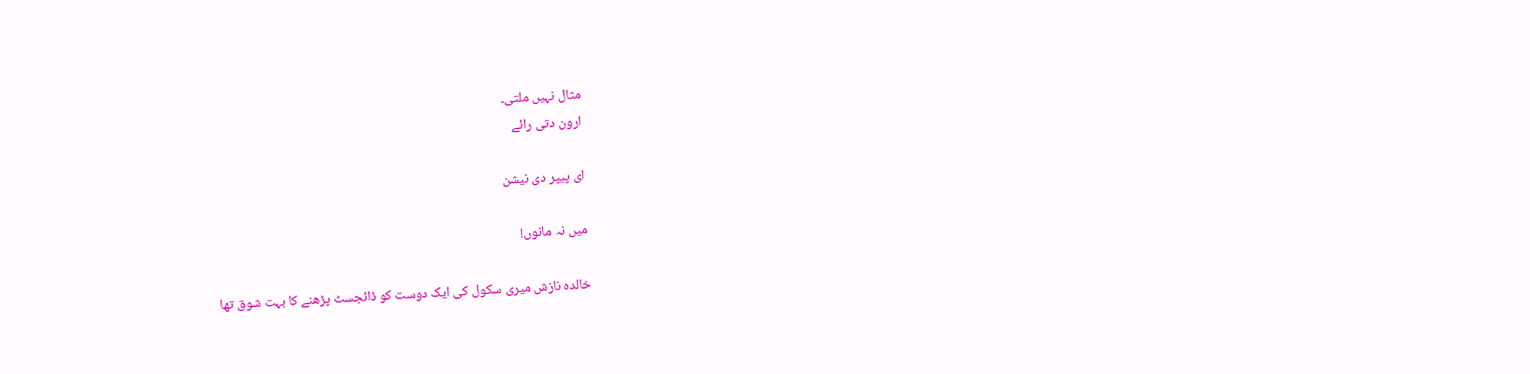مثال نہیں ملتی۔
ارون دتی رائے

ای پیپر دی نیشن

میں نہ مانوں!

خالدہ نازش میری سکول کی ایک دوست کو ڈائجسٹ پڑھنے کا بہت شوق تھا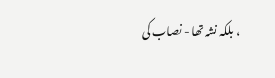، بلکہ نشہ تھا - نصاب کی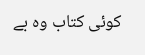کوئی کتاب وہ بے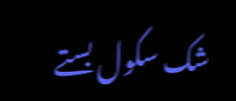شک سکول بستے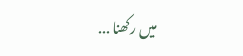میں رکھنا ...